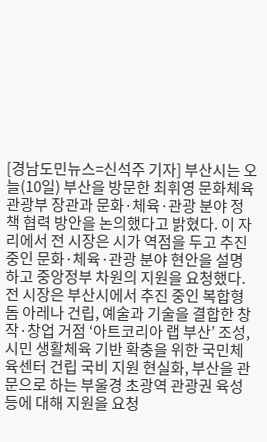[경남도민뉴스=신석주 기자] 부산시는 오늘(10일) 부산을 방문한 최휘영 문화체육관광부 장관과 문화·체육·관광 분야 정책 협력 방안을 논의했다고 밝혔다. 이 자리에서 전 시장은 시가 역점을 두고 추진 중인 문화·체육·관광 분야 현안을 설명하고 중앙정부 차원의 지원을 요청했다. 전 시장은 부산시에서 추진 중인 복합형 돔 아레나 건립, 예술과 기술을 결합한 창작·창업 거점 ‘아트코리아 랩 부산’ 조성, 시민 생활체육 기반 확충을 위한 국민체육센터 건립 국비 지원 현실화, 부산을 관문으로 하는 부울경 초광역 관광권 육성 등에 대해 지원을 요청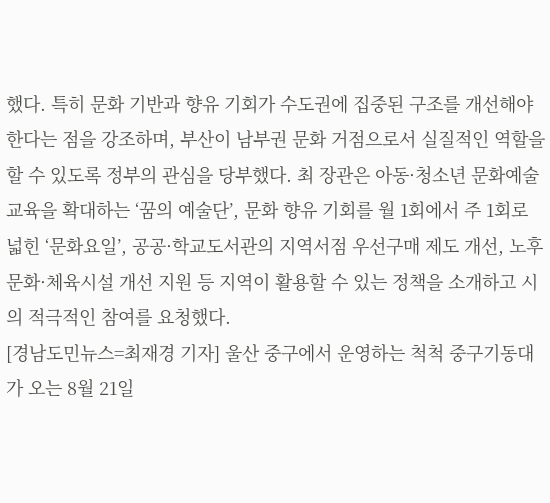했다. 특히 문화 기반과 향유 기회가 수도권에 집중된 구조를 개선해야 한다는 점을 강조하며, 부산이 남부권 문화 거점으로서 실질적인 역할을 할 수 있도록 정부의 관심을 당부했다. 최 장관은 아동·청소년 문화예술교육을 확대하는 ‘꿈의 예술단’, 문화 향유 기회를 월 1회에서 주 1회로 넓힌 ‘문화요일’, 공공·학교도서관의 지역서점 우선구매 제도 개선, 노후 문화·체육시설 개선 지원 등 지역이 활용할 수 있는 정책을 소개하고 시의 적극적인 참여를 요청했다.
[경남도민뉴스=최재경 기자] 울산 중구에서 운영하는 척척 중구기동대가 오는 8월 21일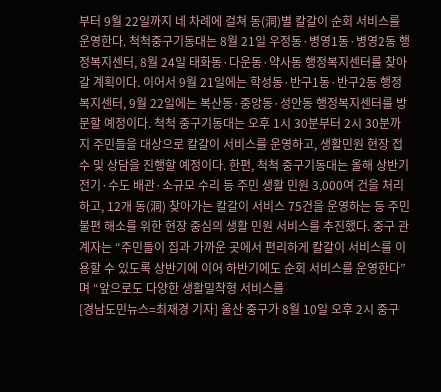부터 9월 22일까지 네 차례에 걸쳐 동(洞)별 칼갈이 순회 서비스를 운영한다. 척척중구기동대는 8월 21일 우정동·병영1동·병영2동 행정복지센터, 8월 24일 태화동·다운동·약사동 행정복지센터를 찾아갈 계획이다. 이어서 9월 21일에는 학성동·반구1동·반구2동 행정복지센터, 9월 22일에는 복산동·중앙동·성안동 행정복지센터를 방문할 예정이다. 척척 중구기동대는 오후 1시 30분부터 2시 30분까지 주민들을 대상으로 칼갈이 서비스를 운영하고, 생활민원 현장 접수 및 상담을 진행할 예정이다. 한편, 척척 중구기동대는 올해 상반기 전기·수도 배관·소규모 수리 등 주민 생활 민원 3,000여 건을 처리하고, 12개 동(洞) 찾아가는 칼갈이 서비스 75건을 운영하는 등 주민 불편 해소를 위한 현장 중심의 생활 민원 서비스를 추진했다. 중구 관계자는 “주민들이 집과 가까운 곳에서 편리하게 칼갈이 서비스를 이용할 수 있도록 상반기에 이어 하반기에도 순회 서비스를 운영한다”며 “앞으로도 다양한 생활밀착형 서비스를
[경남도민뉴스=최재경 기자] 울산 중구가 8월 10일 오후 2시 중구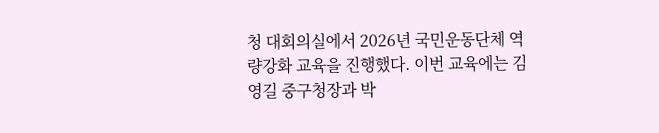청 대회의실에서 2026년 국민운동단체 역량강화 교육을 진행했다. 이번 교육에는 김영길 중구청장과 박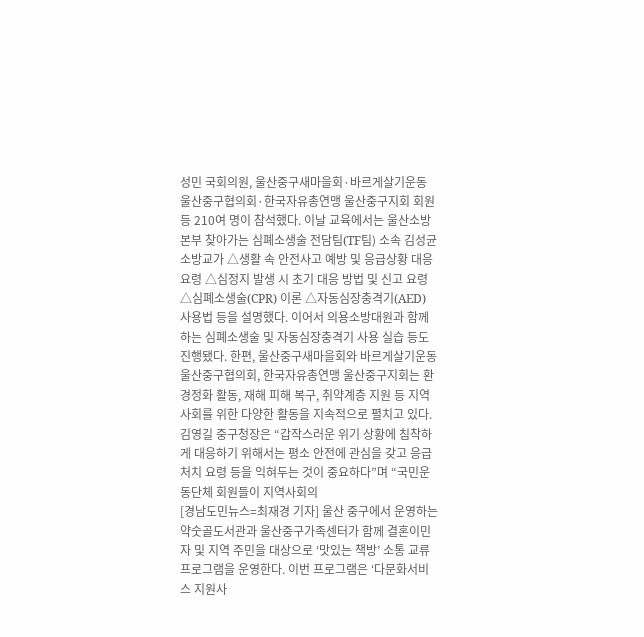성민 국회의원, 울산중구새마을회·바르게살기운동 울산중구협의회·한국자유총연맹 울산중구지회 회원 등 210여 명이 참석했다. 이날 교육에서는 울산소방본부 찾아가는 심폐소생술 전담팀(TF팀) 소속 김성균 소방교가 △생활 속 안전사고 예방 및 응급상황 대응 요령 △심정지 발생 시 초기 대응 방법 및 신고 요령 △심폐소생술(CPR) 이론 △자동심장충격기(AED) 사용법 등을 설명했다. 이어서 의용소방대원과 함께하는 심폐소생술 및 자동심장충격기 사용 실습 등도 진행됐다. 한편, 울산중구새마을회와 바르게살기운동 울산중구협의회, 한국자유총연맹 울산중구지회는 환경정화 활동, 재해 피해 복구, 취약계층 지원 등 지역사회를 위한 다양한 활동을 지속적으로 펼치고 있다. 김영길 중구청장은 “갑작스러운 위기 상황에 침착하게 대응하기 위해서는 평소 안전에 관심을 갖고 응급처치 요령 등을 익혀두는 것이 중요하다”며 “국민운동단체 회원들이 지역사회의
[경남도민뉴스=최재경 기자] 울산 중구에서 운영하는 약숫골도서관과 울산중구가족센터가 함께 결혼이민자 및 지역 주민을 대상으로 ‘맛있는 책방’ 소통 교류 프로그램을 운영한다. 이번 프로그램은 ‘다문화서비스 지원사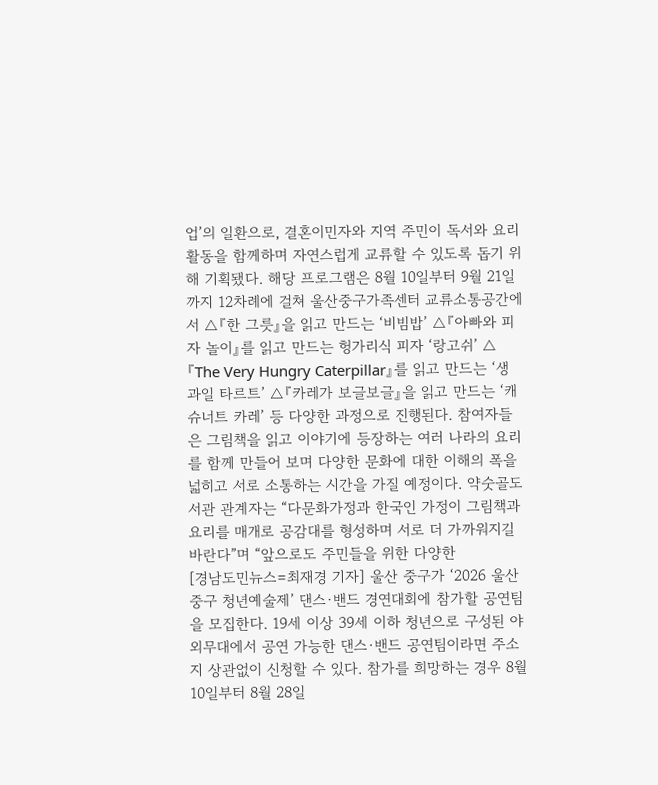업’의 일환으로, 결혼이민자와 지역 주민이 독서와 요리 활동을 함께하며 자연스럽게 교류할 수 있도록 돕기 위해 기획됐다. 해당 프로그램은 8월 10일부터 9월 21일까지 12차례에 걸쳐 울산중구가족센터 교류소통공간에서 △『한 그릇』을 읽고 만드는 ‘비빔밥’ △『아빠와 피자 놀이』를 읽고 만드는 헝가리식 피자 ‘랑고쉬’ △『The Very Hungry Caterpillar』를 읽고 만드는 ‘생과일 타르트’ △『카레가 보글보글』을 읽고 만드는 ‘캐슈너트 카레’ 등 다양한 과정으로 진행된다. 참여자들은 그림책을 읽고 이야기에 등장하는 여러 나라의 요리를 함께 만들어 보며 다양한 문화에 대한 이해의 폭을 넓히고 서로 소통하는 시간을 가질 예정이다. 약숫골도서관 관계자는 “다문화가정과 한국인 가정이 그림책과 요리를 매개로 공감대를 형성하며 서로 더 가까워지길 바란다”며 “앞으로도 주민들을 위한 다양한
[경남도민뉴스=최재경 기자] 울산 중구가 ‘2026 울산 중구 청년예술제’ 댄스·밴드 경연대회에 참가할 공연팀을 모집한다. 19세 이상 39세 이하 청년으로 구성된 야외무대에서 공연 가능한 댄스·밴드 공연팀이라면 주소지 상관없이 신청할 수 있다. 참가를 희망하는 경우 8월 10일부터 8월 28일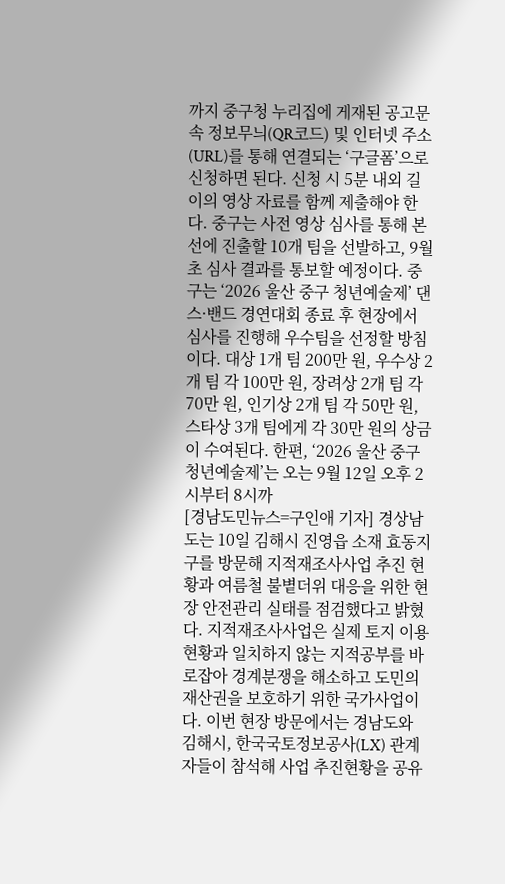까지 중구청 누리집에 게재된 공고문 속 정보무늬(QR코드) 및 인터넷 주소(URL)를 통해 연결되는 ‘구글폼’으로 신청하면 된다. 신청 시 5분 내외 길이의 영상 자료를 함께 제출해야 한다. 중구는 사전 영상 심사를 통해 본선에 진출할 10개 팀을 선발하고, 9월 초 심사 결과를 통보할 예정이다. 중구는 ‘2026 울산 중구 청년예술제’ 댄스·밴드 경연대회 종료 후 현장에서 심사를 진행해 우수팀을 선정할 방침이다. 대상 1개 팀 200만 원, 우수상 2개 팀 각 100만 원, 장려상 2개 팀 각 70만 원, 인기상 2개 팀 각 50만 원, 스타상 3개 팀에게 각 30만 원의 상금이 수여된다. 한편, ‘2026 울산 중구 청년예술제’는 오는 9월 12일 오후 2시부터 8시까
[경남도민뉴스=구인애 기자] 경상남도는 10일 김해시 진영읍 소재 효동지구를 방문해 지적재조사사업 추진 현황과 여름철 불볕더위 대응을 위한 현장 안전관리 실태를 점검했다고 밝혔다. 지적재조사사업은 실제 토지 이용현황과 일치하지 않는 지적공부를 바로잡아 경계분쟁을 해소하고 도민의 재산권을 보호하기 위한 국가사업이다. 이번 현장 방문에서는 경남도와 김해시, 한국국토정보공사(LX) 관계자들이 참석해 사업 추진현황을 공유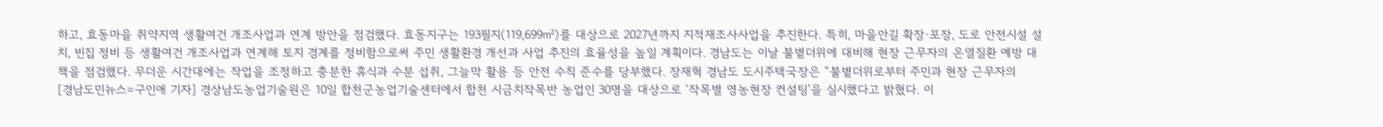하고, 효동마을 취약지역 생활여건 개조사업과 연계 방안을 점검했다. 효동지구는 193필지(119,699㎡)를 대상으로 2027년까지 지적재조사사업을 추진한다. 특히, 마을안길 확장·포장, 도로 안전시설 설치, 빈집 정비 등 생활여건 개조사업과 연계해 토지 경계를 정비함으로써 주민 생활환경 개선과 사업 추진의 효율성을 높일 계획이다. 경남도는 이날 불볕더위에 대비해 현장 근무자의 온열질환 예방 대책을 점검했다. 무더운 시간대에는 작업을 조정하고 충분한 휴식과 수분 섭취, 그늘막 활용 등 안전 수칙 준수를 당부했다. 장재혁 경남도 도시주택국장은 “불볕더위로부터 주민과 현장 근무자의
[경남도민뉴스=구인애 기자] 경상남도농업기술원은 10일 합천군농업기술센터에서 합천 시금치작목반 농업인 30명을 대상으로 ‘작목별 영농현장 컨설팅’을 실시했다고 밝혔다. 이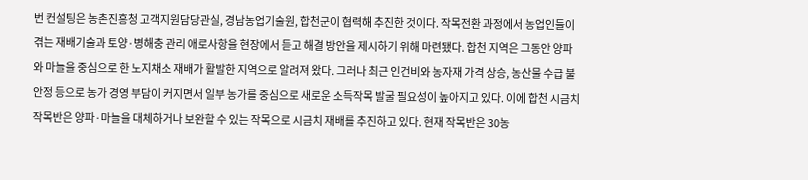번 컨설팅은 농촌진흥청 고객지원담당관실, 경남농업기술원, 합천군이 협력해 추진한 것이다. 작목전환 과정에서 농업인들이 겪는 재배기술과 토양·병해충 관리 애로사항을 현장에서 듣고 해결 방안을 제시하기 위해 마련됐다. 합천 지역은 그동안 양파와 마늘을 중심으로 한 노지채소 재배가 활발한 지역으로 알려져 왔다. 그러나 최근 인건비와 농자재 가격 상승, 농산물 수급 불안정 등으로 농가 경영 부담이 커지면서 일부 농가를 중심으로 새로운 소득작목 발굴 필요성이 높아지고 있다. 이에 합천 시금치작목반은 양파·마늘을 대체하거나 보완할 수 있는 작목으로 시금치 재배를 추진하고 있다. 현재 작목반은 30농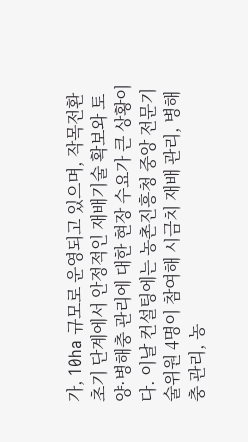가, 10ha 규모로 운영되고 있으며, 작목전환 초기 단계에서 안정적인 재배기술 확보와 토양·병해충 관리에 대한 현장 수요가 큰 상황이다. 이날 컨설팅에는 농촌진흥청 중앙 전문기술위원 4명이 참여해 시금치 재배 관리, 병해충 관리, 농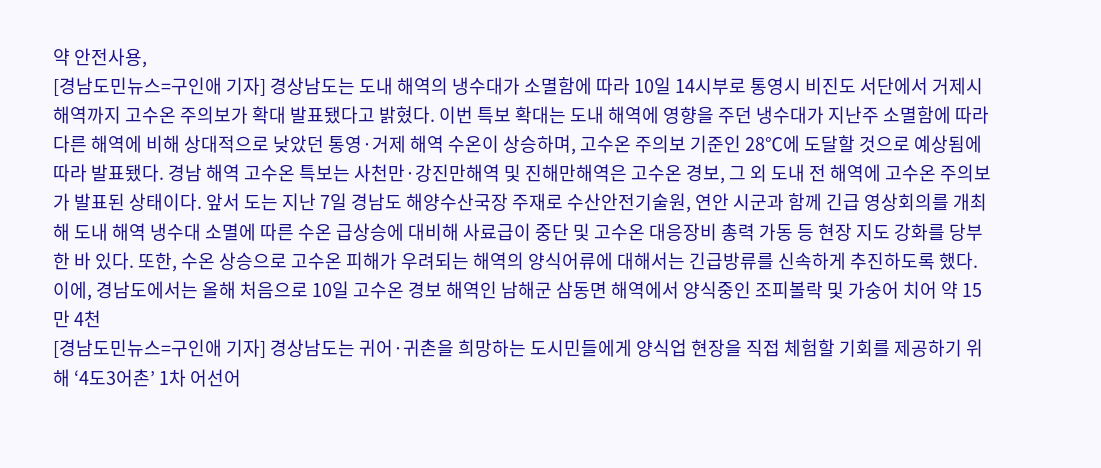약 안전사용,
[경남도민뉴스=구인애 기자] 경상남도는 도내 해역의 냉수대가 소멸함에 따라 10일 14시부로 통영시 비진도 서단에서 거제시 해역까지 고수온 주의보가 확대 발표됐다고 밝혔다. 이번 특보 확대는 도내 해역에 영향을 주던 냉수대가 지난주 소멸함에 따라 다른 해역에 비해 상대적으로 낮았던 통영·거제 해역 수온이 상승하며, 고수온 주의보 기준인 28℃에 도달할 것으로 예상됨에 따라 발표됐다. 경남 해역 고수온 특보는 사천만·강진만해역 및 진해만해역은 고수온 경보, 그 외 도내 전 해역에 고수온 주의보가 발표된 상태이다. 앞서 도는 지난 7일 경남도 해양수산국장 주재로 수산안전기술원, 연안 시군과 함께 긴급 영상회의를 개최해 도내 해역 냉수대 소멸에 따른 수온 급상승에 대비해 사료급이 중단 및 고수온 대응장비 총력 가동 등 현장 지도 강화를 당부한 바 있다. 또한, 수온 상승으로 고수온 피해가 우려되는 해역의 양식어류에 대해서는 긴급방류를 신속하게 추진하도록 했다. 이에, 경남도에서는 올해 처음으로 10일 고수온 경보 해역인 남해군 삼동면 해역에서 양식중인 조피볼락 및 가숭어 치어 약 15만 4천
[경남도민뉴스=구인애 기자] 경상남도는 귀어·귀촌을 희망하는 도시민들에게 양식업 현장을 직접 체험할 기회를 제공하기 위해 ‘4도3어촌’ 1차 어선어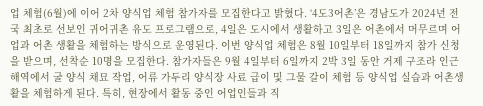업 체험(6월)에 이어 2차 양식업 체험 참가자를 모집한다고 밝혔다. ‘4도3어촌’은 경남도가 2024년 전국 최초로 선보인 귀어귀촌 유도 프로그램으로, 4일은 도시에서 생활하고 3일은 어촌에서 머무르며 어업과 어촌 생활을 체험하는 방식으로 운영된다. 이번 양식업 체험은 8월 10일부터 18일까지 참가 신청을 받으며, 선착순 10명을 모집한다. 참가자들은 9월 4일부터 6일까지 2박 3일 동안 거제 구조라 인근 해역에서 굴 양식 채묘 작업, 어류 가두리 양식장 사료 급이 및 그물 갈이 체험 등 양식업 실습과 어촌생활을 체험하게 된다. 특히, 현장에서 활동 중인 어업인들과 직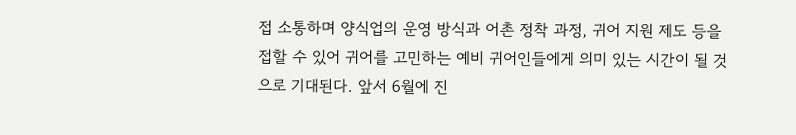접 소통하며 양식업의 운영 방식과 어촌 정착 과정, 귀어 지원 제도 등을 접할 수 있어 귀어를 고민하는 예비 귀어인들에게 의미 있는 시간이 될 것으로 기대된다. 앞서 6월에 진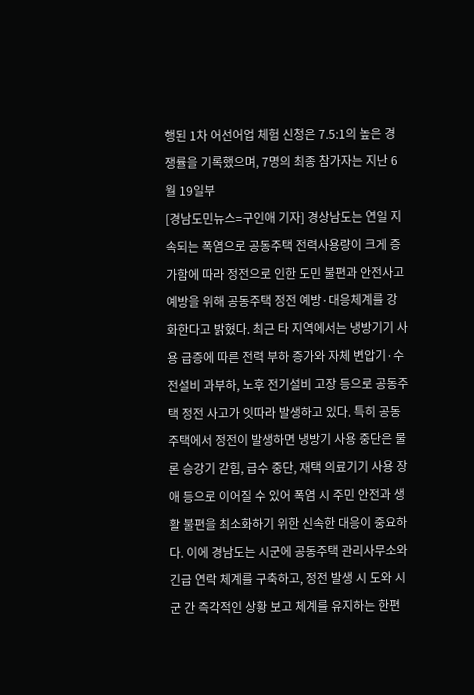행된 1차 어선어업 체험 신청은 7.5:1의 높은 경쟁률을 기록했으며, 7명의 최종 참가자는 지난 6월 19일부
[경남도민뉴스=구인애 기자] 경상남도는 연일 지속되는 폭염으로 공동주택 전력사용량이 크게 증가함에 따라 정전으로 인한 도민 불편과 안전사고 예방을 위해 공동주택 정전 예방·대응체계를 강화한다고 밝혔다. 최근 타 지역에서는 냉방기기 사용 급증에 따른 전력 부하 증가와 자체 변압기·수전설비 과부하, 노후 전기설비 고장 등으로 공동주택 정전 사고가 잇따라 발생하고 있다. 특히 공동주택에서 정전이 발생하면 냉방기 사용 중단은 물론 승강기 갇힘, 급수 중단, 재택 의료기기 사용 장애 등으로 이어질 수 있어 폭염 시 주민 안전과 생활 불편을 최소화하기 위한 신속한 대응이 중요하다. 이에 경남도는 시군에 공동주택 관리사무소와 긴급 연락 체계를 구축하고, 정전 발생 시 도와 시군 간 즉각적인 상황 보고 체계를 유지하는 한편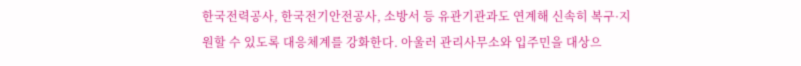한국전력공사, 한국전기안전공사, 소방서 등 유관기관과도 연계해 신속히 복구·지원할 수 있도록 대응체계를 강화한다. 아울러 관리사무소와 입주민을 대상으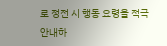로 정전 시 행동 요령을 적극 안내하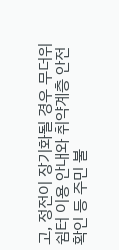고, 정전이 장기화될 경우 무더위쉼터 이용 안내와 취약계층 안전 확인 등 주민 불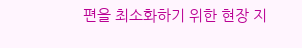편을 최소화하기 위한 현장 지